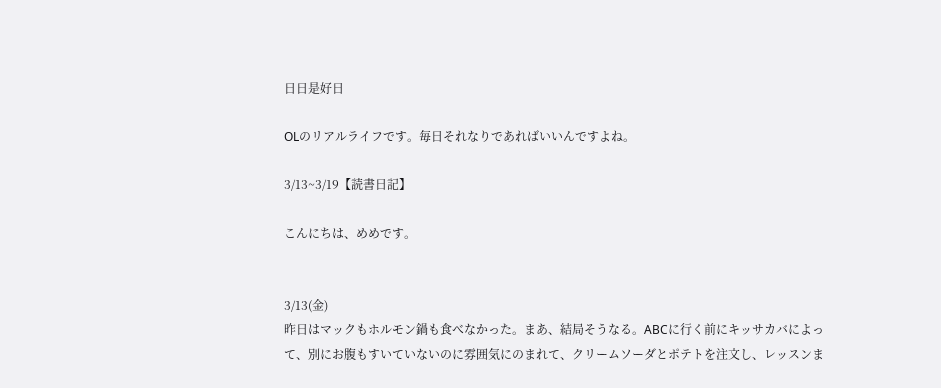日日是好日

OLのリアルライフです。毎日それなりであればいいんですよね。

3/13~3/19【読書日記】

こんにちは、めめです。


3/13(金)
昨日はマックもホルモン鍋も食べなかった。まあ、結局そうなる。ABCに行く前にキッサカバによって、別にお腹もすいていないのに雰囲気にのまれて、クリームソーダとポテトを注文し、レッスンま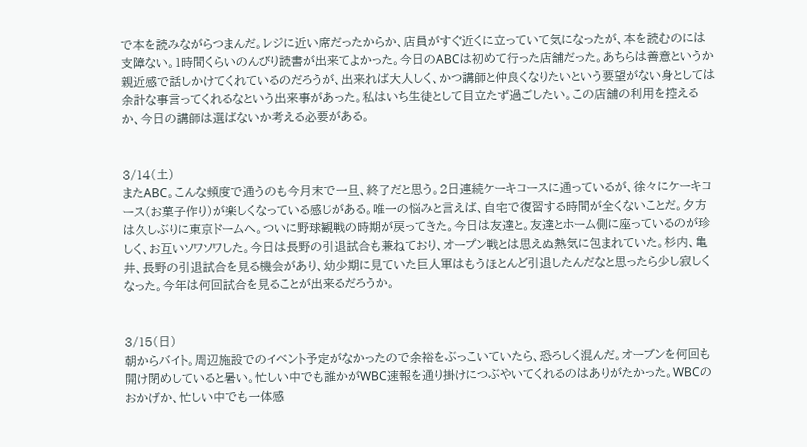で本を読みながらつまんだ。レジに近い席だったからか、店員がすぐ近くに立っていて気になったが、本を読むのには支障ない。1時間くらいのんびり読書が出来てよかった。今日のABCは初めて行った店舗だった。あちらは善意というか親近感で話しかけてくれているのだろうが、出来れば大人しく、かつ講師と仲良くなりたいという要望がない身としては余計な事言ってくれるなという出来事があった。私はいち生徒として目立たず過ごしたい。この店舗の利用を控えるか、今日の講師は選ばないか考える必要がある。


3/14(土)
またABC。こんな頻度で通うのも今月末で一旦、終了だと思う。2日連続ケーキコースに通っているが、徐々にケーキコース(お菓子作り)が楽しくなっている感じがある。唯一の悩みと言えば、自宅で復習する時間が全くないことだ。夕方は久しぶりに東京ドームへ。ついに野球観戦の時期が戻ってきた。今日は友達と。友達とホーム側に座っているのが珍しく、お互いソワソワした。今日は長野の引退試合も兼ねており、オープン戦とは思えぬ熱気に包まれていた。杉内、亀井、長野の引退試合を見る機会があり、幼少期に見ていた巨人軍はもうほとんど引退したんだなと思ったら少し寂しくなった。今年は何回試合を見ることが出来るだろうか。


3/15(日)
朝からバイト。周辺施設でのイベント予定がなかったので余裕をぶっこいていたら、恐ろしく混んだ。オーブンを何回も開け閉めしていると暑い。忙しい中でも誰かがWBC速報を通り掛けにつぶやいてくれるのはありがたかった。WBCのおかげか、忙しい中でも一体感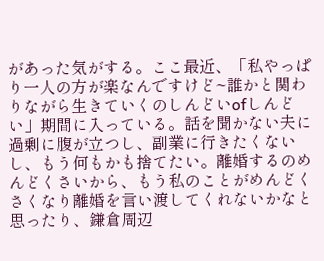があった気がする。ここ最近、「私やっぱり一人の方が楽なんですけど~誰かと関わりながら生きていくのしんどいofしんどい」期間に入っている。話を聞かない夫に過剰に腹が立つし、副業に行きたくないし、もう何もかも捨てたい。離婚するのめんどくさいから、もう私のことがめんどくさくなり離婚を言い渡してくれないかなと思ったり、鎌倉周辺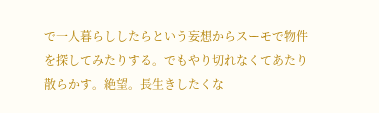で一人暮らししたらという妄想からスーモで物件を探してみたりする。でもやり切れなくてあたり散らかす。絶望。長生きしたくな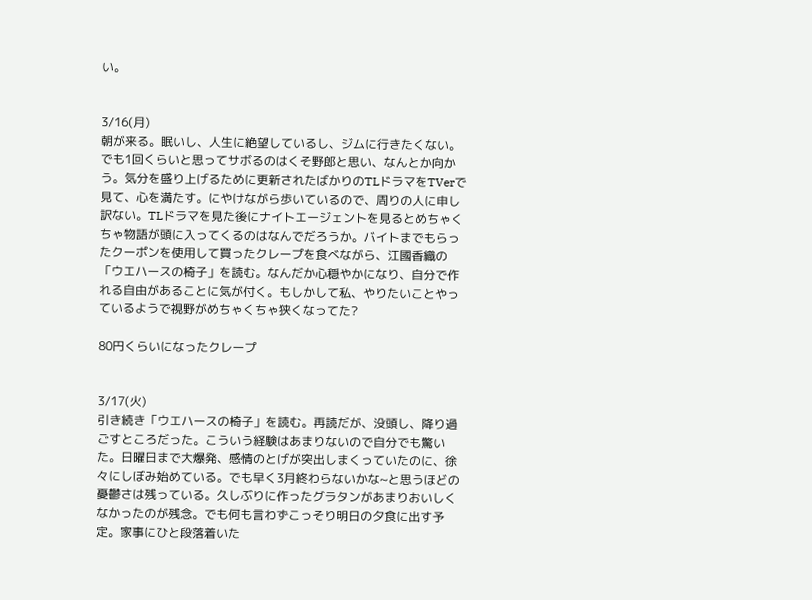い。


3/16(月)
朝が来る。眠いし、人生に絶望しているし、ジムに行きたくない。でも1回くらいと思ってサボるのはくそ野郎と思い、なんとか向かう。気分を盛り上げるために更新されたばかりのTLドラマをTVerで見て、心を満たす。にやけながら歩いているので、周りの人に申し訳ない。TLドラマを見た後にナイトエージェントを見るとめちゃくちゃ物語が頭に入ってくるのはなんでだろうか。バイトまでもらったクーポンを使用して買ったクレープを食べながら、江國香織の「ウエハースの椅子」を読む。なんだか心穏やかになり、自分で作れる自由があることに気が付く。もしかして私、やりたいことやっているようで視野がめちゃくちゃ狭くなってた?

80円くらいになったクレープ


3/17(火)
引き続き「ウエハースの椅子」を読む。再読だが、没頭し、降り過ごすところだった。こういう経験はあまりないので自分でも驚いた。日曜日まで大爆発、感情のとげが突出しまくっていたのに、徐々にしぼみ始めている。でも早く3月終わらないかな~と思うほどの憂鬱さは残っている。久しぶりに作ったグラタンがあまりおいしくなかったのが残念。でも何も言わずこっそり明日の夕食に出す予定。家事にひと段落着いた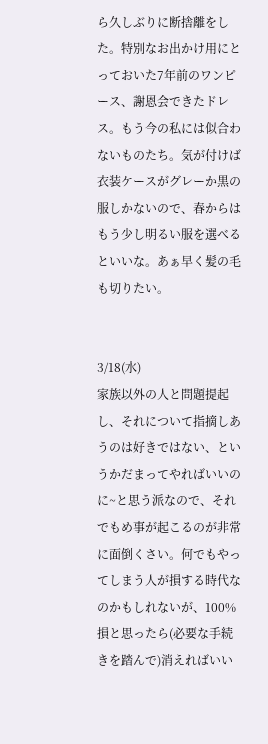ら久しぶりに断捨離をした。特別なお出かけ用にとっておいた7年前のワンピース、謝恩会できたドレス。もう今の私には似合わないものたち。気が付けば衣装ケースがグレーか黒の服しかないので、春からはもう少し明るい服を選べるといいな。あぁ早く髪の毛も切りたい。


3/18(水)
家族以外の人と問題提起し、それについて指摘しあうのは好きではない、というかだまってやればいいのに~と思う派なので、それでもめ事が起こるのが非常に面倒くさい。何でもやってしまう人が損する時代なのかもしれないが、100%損と思ったら(必要な手続きを踏んで)消えればいい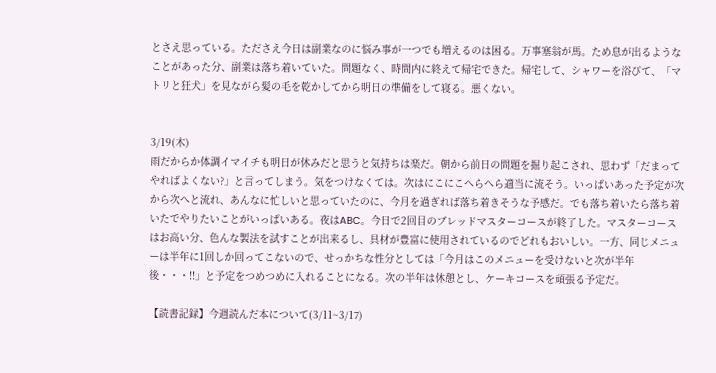とさえ思っている。たださえ今日は副業なのに悩み事が一つでも増えるのは困る。万事塞翁が馬。ため息が出るようなことがあった分、副業は落ち着いていた。問題なく、時間内に終えて帰宅できた。帰宅して、シャワーを浴びて、「マトリと狂犬」を見ながら髪の毛を乾かしてから明日の準備をして寝る。悪くない。


3/19(木)
雨だからか体調イマイチも明日が休みだと思うと気持ちは楽だ。朝から前日の問題を掘り起こされ、思わず「だまってやればよくない?」と言ってしまう。気をつけなくては。次はにこにこへらへら適当に流そう。いっぱいあった予定が次から次へと流れ、あんなに忙しいと思っていたのに、今月を過ぎれば落ち着きそうな予感だ。でも落ち着いたら落ち着いたでやりたいことがいっぱいある。夜はABC。今日で2回目のブレッドマスターコースが終了した。マスターコースはお高い分、色んな製法を試すことが出来るし、具材が豊富に使用されているのでどれもおいしい。一方、同じメニューは半年に1回しか回ってこないので、せっかちな性分としては「今月はこのメニューを受けないと次が半年後・・・!!」と予定をつめつめに入れることになる。次の半年は休憩とし、ケーキコースを頑張る予定だ。

【読書記録】今週読んだ本について(3/11~3/17)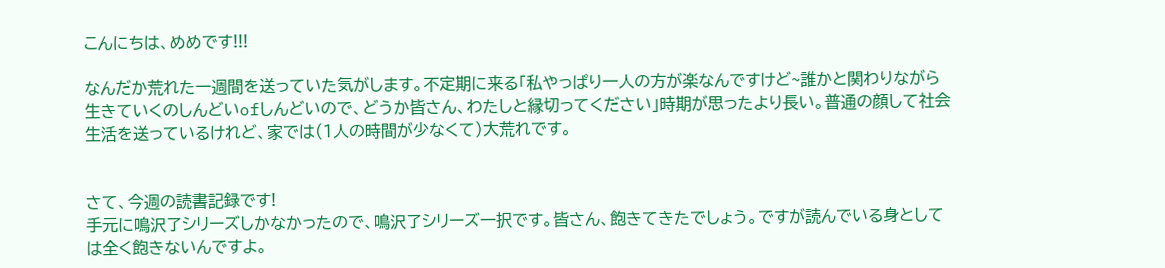こんにちは、めめです!!!

なんだか荒れた一週間を送っていた気がします。不定期に来る「私やっぱり一人の方が楽なんですけど~誰かと関わりながら生きていくのしんどいofしんどいので、どうか皆さん、わたしと縁切ってください」時期が思ったより長い。普通の顔して社会生活を送っているけれど、家では(1人の時間が少なくて)大荒れです。


さて、今週の読書記録です!
手元に鳴沢了シリーズしかなかったので、鳴沢了シリーズ一択です。皆さん、飽きてきたでしょう。ですが読んでいる身としては全く飽きないんですよ。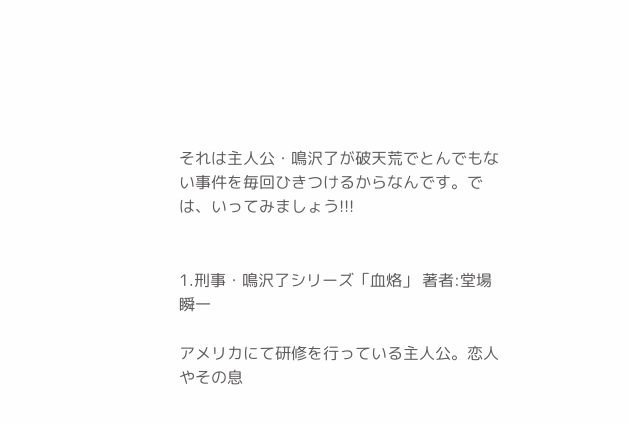それは主人公・鳴沢了が破天荒でとんでもない事件を毎回ひきつけるからなんです。では、いってみましょう!!!


1.刑事・鳴沢了シリーズ「血烙」 著者:堂場瞬一

アメリカにて研修を行っている主人公。恋人やその息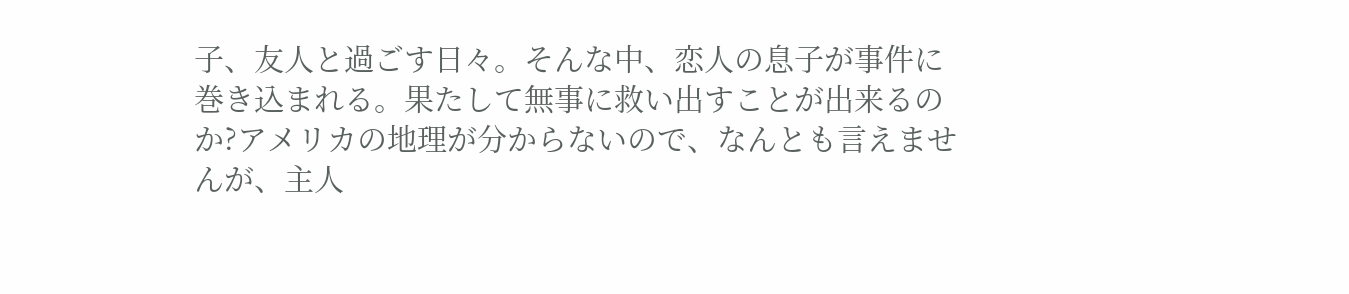子、友人と過ごす日々。そんな中、恋人の息子が事件に巻き込まれる。果たして無事に救い出すことが出来るのか?アメリカの地理が分からないので、なんとも言えませんが、主人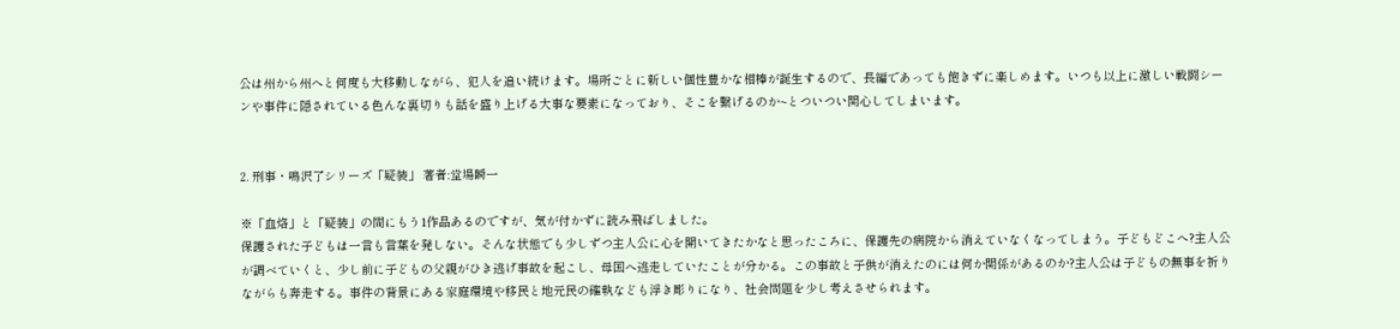公は州から州へと何度も大移動しながら、犯人を追い続けます。場所ごとに新しい個性豊かな相棒が誕生するので、長編であっても飽きずに楽しめます。いつも以上に激しい戦闘シーンや事件に隠されている色んな裏切りも話を盛り上げる大事な要素になっており、そこを繋げるのか~とついつい関心してしまいます。


2. 刑事・鳴沢了シリーズ「疑装」 著者:堂場瞬一

※「血烙」と「疑装」の間にもう1作品あるのですが、気が付かずに読み飛ばしました。
保護された子どもは一言も言葉を発しない。そんな状態でも少しずつ主人公に心を開いてきたかなと思ったころに、保護先の病院から消えていなくなってしまう。子どもどこへ?主人公が調べていくと、少し前に子どもの父親がひき逃げ事故を起こし、母国へ逃走していたことが分かる。この事故と子供が消えたのには何か関係があるのか?主人公は子どもの無事を祈りながらも奔走する。事件の背景にある家庭環境や移民と地元民の確執なども浮き彫りになり、社会問題を少し考えさせられます。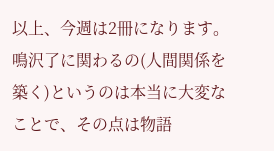以上、今週は2冊になります。
鳴沢了に関わるの(人間関係を築く)というのは本当に大変なことで、その点は物語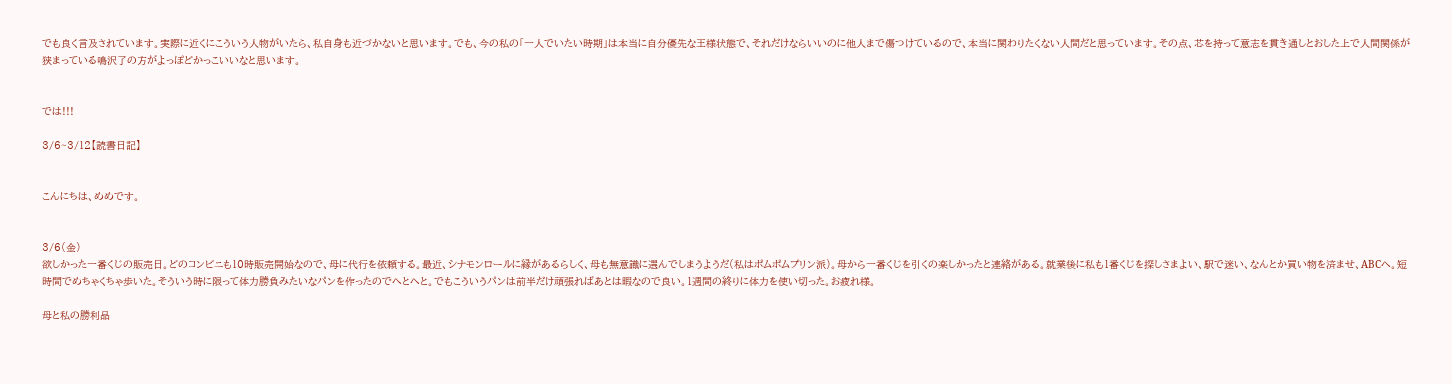でも良く言及されています。実際に近くにこういう人物がいたら、私自身も近づかないと思います。でも、今の私の「一人でいたい時期」は本当に自分優先な王様状態で、それだけならいいのに他人まで傷つけているので、本当に関わりたくない人間だと思っています。その点、芯を持って意志を貫き通しとおした上で人間関係が狭まっている鳴沢了の方がよっぽどかっこいいなと思います。


では!!!

3/6~3/12【読書日記】


こんにちは、めめです。


3/6(金)
欲しかった一番くじの販売日。どのコンビニも10時販売開始なので、母に代行を依頼する。最近、シナモンロールに縁があるらしく、母も無意識に選んでしまうようだ(私はポムポムプリン派)。母から一番くじを引くの楽しかったと連絡がある。就業後に私も1番くじを探しさまよい、駅で迷い、なんとか買い物を済ませ、ABCへ。短時間でめちゃくちゃ歩いた。そういう時に限って体力勝負みたいなパンを作ったのでへとへと。でもこういうパンは前半だけ頑張ればあとは暇なので良い。1週間の終りに体力を使い切った。お疲れ様。

母と私の勝利品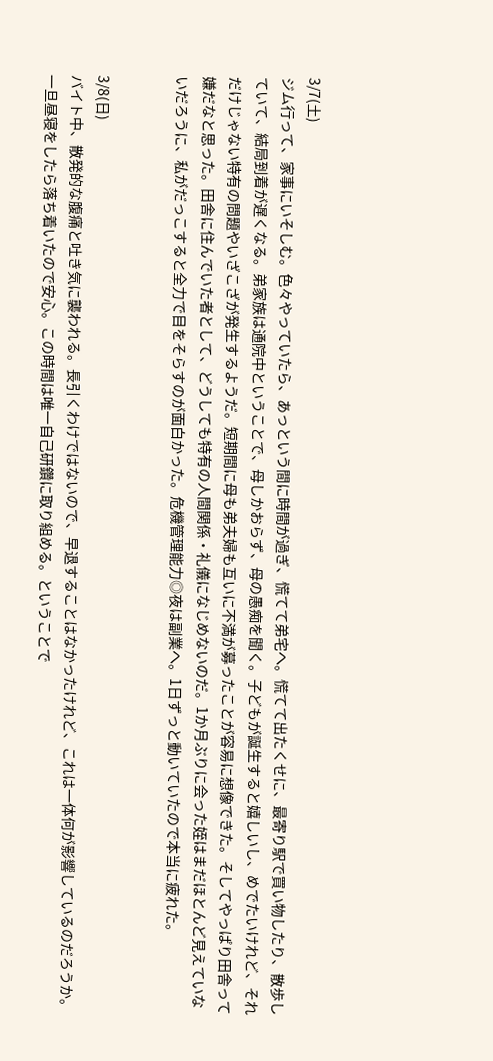3/7(土)
ジム行って、家事にいそしむ。色々やっていたら、あっという間に時間が過ぎ、慌てて弟宅へ。慌てて出たくせに、最寄り駅で買い物したり、散歩していて、結局到着が遅くなる。弟家族は通院中ということで、母しかおらず、母の愚痴を聞く。子どもが誕生すると嬉しいし、めでたいけれど、それだけじゃない特有の問題やいざこざが発生するようだ。短期間に母も弟夫婦も互いに不満が募ったことが容易に想像できた。そしてやっぱり田舎って嫌だなと思った。田舎に住んでいた者として、どうしても特有の人間関係・礼儀になじめないのだ。1か月ぶりに会った姪はまだほとんど見えていないだろうに、私がだっこすると全力で目をそらすのが面白かった。危機管理能力◎夜は副業へ。1日ずっと動いていたので本当に疲れた。


3/8(日)
バイト中、散発的な腹痛と吐き気に襲われる。長引くわけではないので、早退することはなかったけれど、これは一体何が影響しているのだろうか。一旦昼寝をしたら落ち着いたので安心。この時間は唯一自己研鑽に取り組める。ということで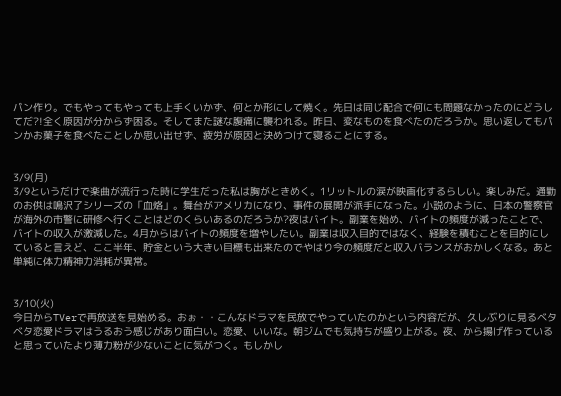パン作り。でもやってもやっても上手くいかず、何とか形にして焼く。先日は同じ配合で何にも問題なかったのにどうしてだ?!全く原因が分からず困る。そしてまた謎な腹痛に襲われる。昨日、変なものを食べたのだろうか。思い返してもパンかお菓子を食べたことしか思い出せず、疲労が原因と決めつけて寝ることにする。


3/9(月)
3/9というだけで楽曲が流行った時に学生だった私は胸がときめく。1リットルの涙が映画化するらしい。楽しみだ。通勤のお供は鳴沢了シリーズの「血烙」。舞台がアメリカになり、事件の展開が派手になった。小説のように、日本の警察官が海外の市警に研修へ行くことはどのくらいあるのだろうか?夜はバイト。副業を始め、バイトの頻度が減ったことで、バイトの収入が激減した。4月からはバイトの頻度を増やしたい。副業は収入目的ではなく、経験を積むことを目的にしていると言えど、ここ半年、貯金という大きい目標も出来たのでやはり今の頻度だと収入バランスがおかしくなる。あと単純に体力精神力消耗が異常。


3/10(火)
今日からTVerで再放送を見始める。おぉ・・こんなドラマを民放でやっていたのかという内容だが、久しぶりに見るベタベタ恋愛ドラマはうるおう感じがあり面白い。恋愛、いいな。朝ジムでも気持ちが盛り上がる。夜、から揚げ作っていると思っていたより薄力粉が少ないことに気がつく。もしかし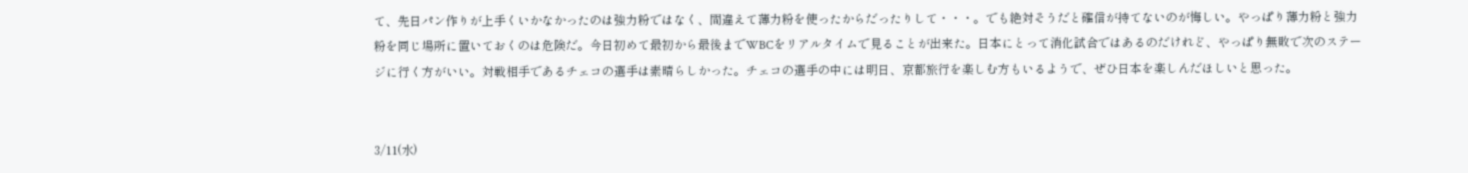て、先日パン作りが上手くいかなかったのは強力粉ではなく、間違えて薄力粉を使ったからだったりして・・・。でも絶対そうだと確信が持てないのが悔しい。やっぱり薄力粉と強力粉を同じ場所に置いておくのは危険だ。今日初めて最初から最後までWBCをリアルタイムで見ることが出来た。日本にとって消化試合ではあるのだけれど、やっぱり無敗で次のステージに行く方がいい。対戦相手であるチェコの選手は素晴らしかった。チェコの選手の中には明日、京都旅行を楽しむ方もいるようで、ぜひ日本を楽しんだほしいと思った。


3/11(水)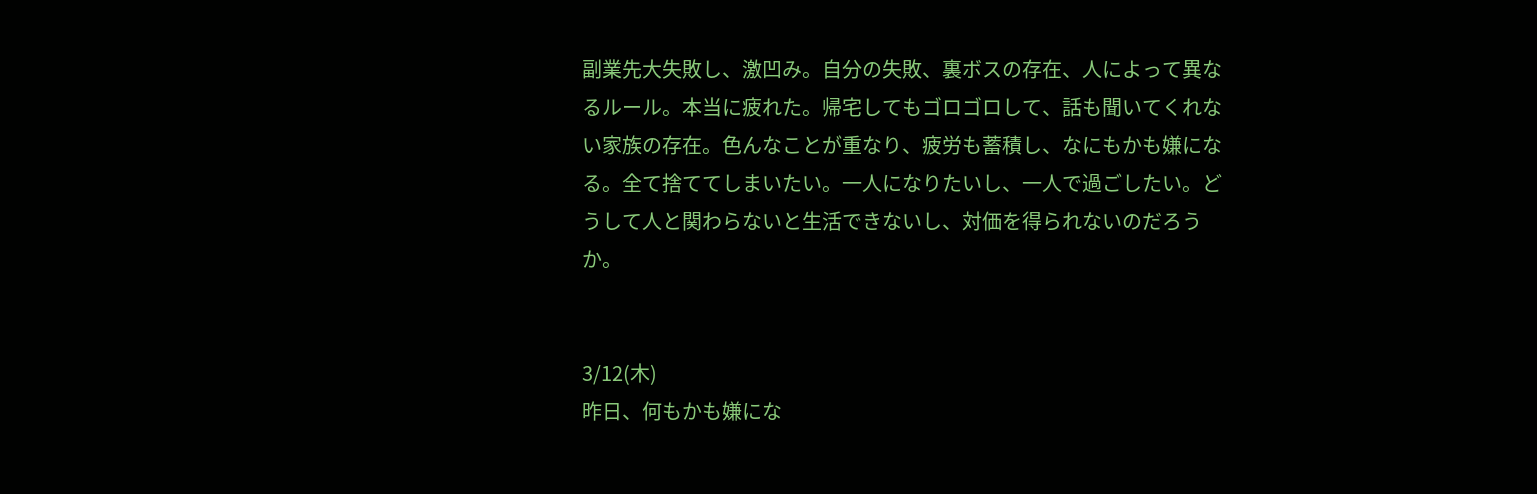副業先大失敗し、激凹み。自分の失敗、裏ボスの存在、人によって異なるルール。本当に疲れた。帰宅してもゴロゴロして、話も聞いてくれない家族の存在。色んなことが重なり、疲労も蓄積し、なにもかも嫌になる。全て捨ててしまいたい。一人になりたいし、一人で過ごしたい。どうして人と関わらないと生活できないし、対価を得られないのだろうか。


3/12(木)
昨日、何もかも嫌にな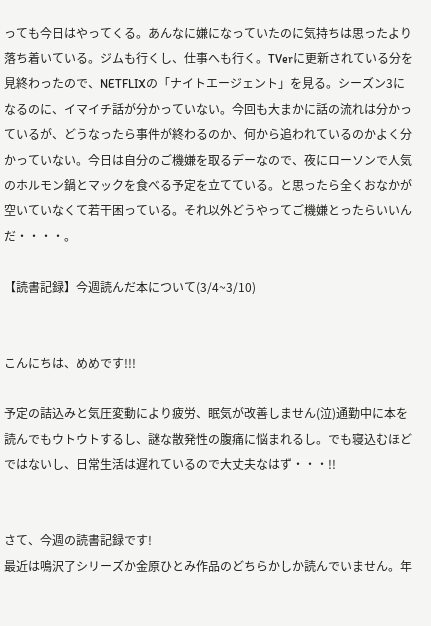っても今日はやってくる。あんなに嫌になっていたのに気持ちは思ったより落ち着いている。ジムも行くし、仕事へも行く。TVerに更新されている分を見終わったので、NETFLIXの「ナイトエージェント」を見る。シーズン3になるのに、イマイチ話が分かっていない。今回も大まかに話の流れは分かっているが、どうなったら事件が終わるのか、何から追われているのかよく分かっていない。今日は自分のご機嫌を取るデーなので、夜にローソンで人気のホルモン鍋とマックを食べる予定を立てている。と思ったら全くおなかが空いていなくて若干困っている。それ以外どうやってご機嫌とったらいいんだ・・・・。

【読書記録】今週読んだ本について(3/4~3/10)


こんにちは、めめです!!!

予定の詰込みと気圧変動により疲労、眠気が改善しません(泣)通勤中に本を読んでもウトウトするし、謎な散発性の腹痛に悩まれるし。でも寝込むほどではないし、日常生活は遅れているので大丈夫なはず・・・!!


さて、今週の読書記録です!
最近は鳴沢了シリーズか金原ひとみ作品のどちらかしか読んでいません。年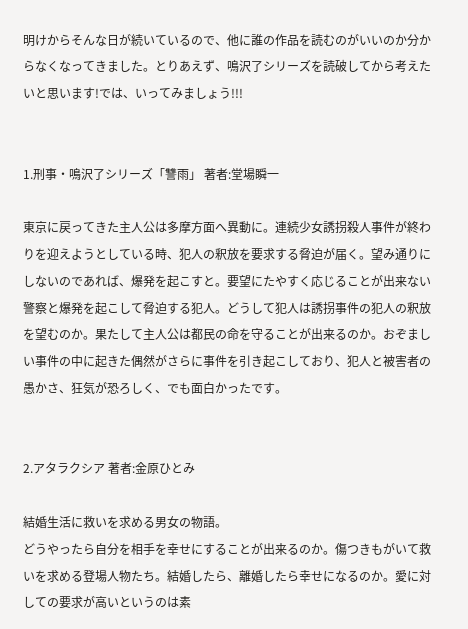明けからそんな日が続いているので、他に誰の作品を読むのがいいのか分からなくなってきました。とりあえず、鳴沢了シリーズを読破してから考えたいと思います!では、いってみましょう!!!


1.刑事・鳴沢了シリーズ「讐雨」 著者:堂場瞬一

東京に戻ってきた主人公は多摩方面へ異動に。連続少女誘拐殺人事件が終わりを迎えようとしている時、犯人の釈放を要求する脅迫が届く。望み通りにしないのであれば、爆発を起こすと。要望にたやすく応じることが出来ない警察と爆発を起こして脅迫する犯人。どうして犯人は誘拐事件の犯人の釈放を望むのか。果たして主人公は都民の命を守ることが出来るのか。おぞましい事件の中に起きた偶然がさらに事件を引き起こしており、犯人と被害者の愚かさ、狂気が恐ろしく、でも面白かったです。


2.アタラクシア 著者:金原ひとみ

結婚生活に救いを求める男女の物語。
どうやったら自分を相手を幸せにすることが出来るのか。傷つきもがいて救いを求める登場人物たち。結婚したら、離婚したら幸せになるのか。愛に対しての要求が高いというのは素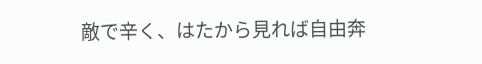敵で辛く、はたから見れば自由奔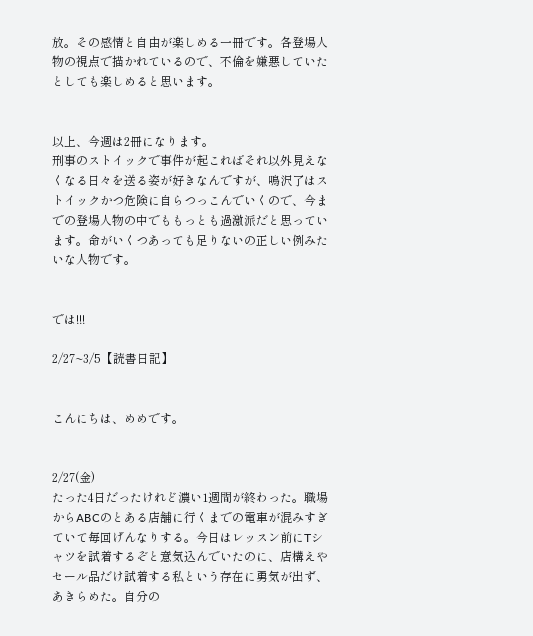放。その感情と自由が楽しめる一冊です。各登場人物の視点で描かれているので、不倫を嫌悪していたとしても楽しめると思います。


以上、今週は2冊になります。
刑事のストイックで事件が起こればそれ以外見えなくなる日々を送る姿が好きなんですが、鳴沢了はストイックかつ危険に自らつっこんでいくので、今までの登場人物の中でももっとも過激派だと思っています。命がいくつあっても足りないの正しい例みたいな人物です。


では!!!

2/27~3/5【読書日記】


こんにちは、めめです。


2/27(金)
たった4日だったけれど濃い1週間が終わった。職場からABCのとある店舗に行くまでの電車が混みすぎていて毎回げんなりする。今日はレッスン前にTシャツを試着するぞと意気込んでいたのに、店構えやセール品だけ試着する私という存在に勇気が出ず、あきらめた。自分の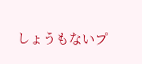しょうもないプ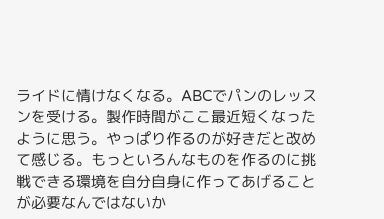ライドに情けなくなる。ABCでパンのレッスンを受ける。製作時間がここ最近短くなったように思う。やっぱり作るのが好きだと改めて感じる。もっといろんなものを作るのに挑戦できる環境を自分自身に作ってあげることが必要なんではないか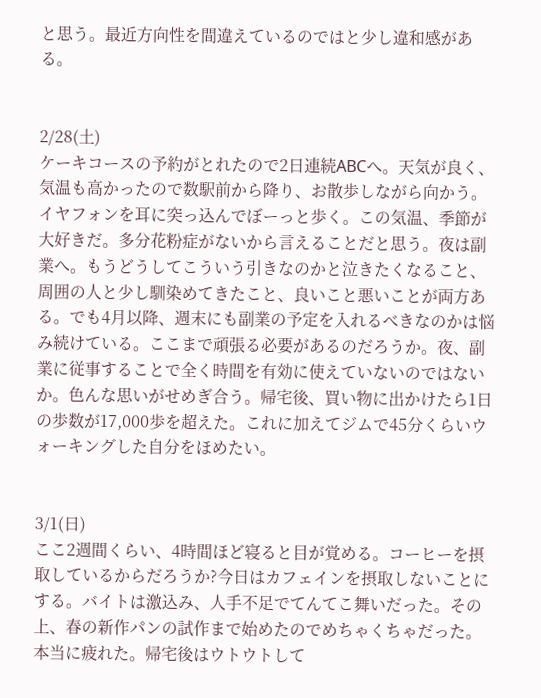と思う。最近方向性を間違えているのではと少し違和感がある。


2/28(土)
ケーキコースの予約がとれたので2日連続ABCへ。天気が良く、気温も高かったので数駅前から降り、お散歩しながら向かう。イヤフォンを耳に突っ込んでぼーっと歩く。この気温、季節が大好きだ。多分花粉症がないから言えることだと思う。夜は副業へ。もうどうしてこういう引きなのかと泣きたくなること、周囲の人と少し馴染めてきたこと、良いこと悪いことが両方ある。でも4月以降、週末にも副業の予定を入れるべきなのかは悩み続けている。ここまで頑張る必要があるのだろうか。夜、副業に従事することで全く時間を有効に使えていないのではないか。色んな思いがせめぎ合う。帰宅後、買い物に出かけたら1日の歩数が17,000歩を超えた。これに加えてジムで45分くらいウォーキングした自分をほめたい。


3/1(日)
ここ2週間くらい、4時間ほど寝ると目が覚める。コーヒーを摂取しているからだろうか?今日はカフェインを摂取しないことにする。バイトは激込み、人手不足でてんてこ舞いだった。その上、春の新作パンの試作まで始めたのでめちゃくちゃだった。本当に疲れた。帰宅後はウトウトして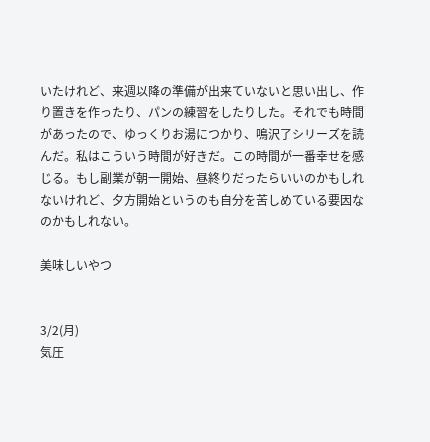いたけれど、来週以降の準備が出来ていないと思い出し、作り置きを作ったり、パンの練習をしたりした。それでも時間があったので、ゆっくりお湯につかり、鳴沢了シリーズを読んだ。私はこういう時間が好きだ。この時間が一番幸せを感じる。もし副業が朝一開始、昼終りだったらいいのかもしれないけれど、夕方開始というのも自分を苦しめている要因なのかもしれない。

美味しいやつ


3/2(月)
気圧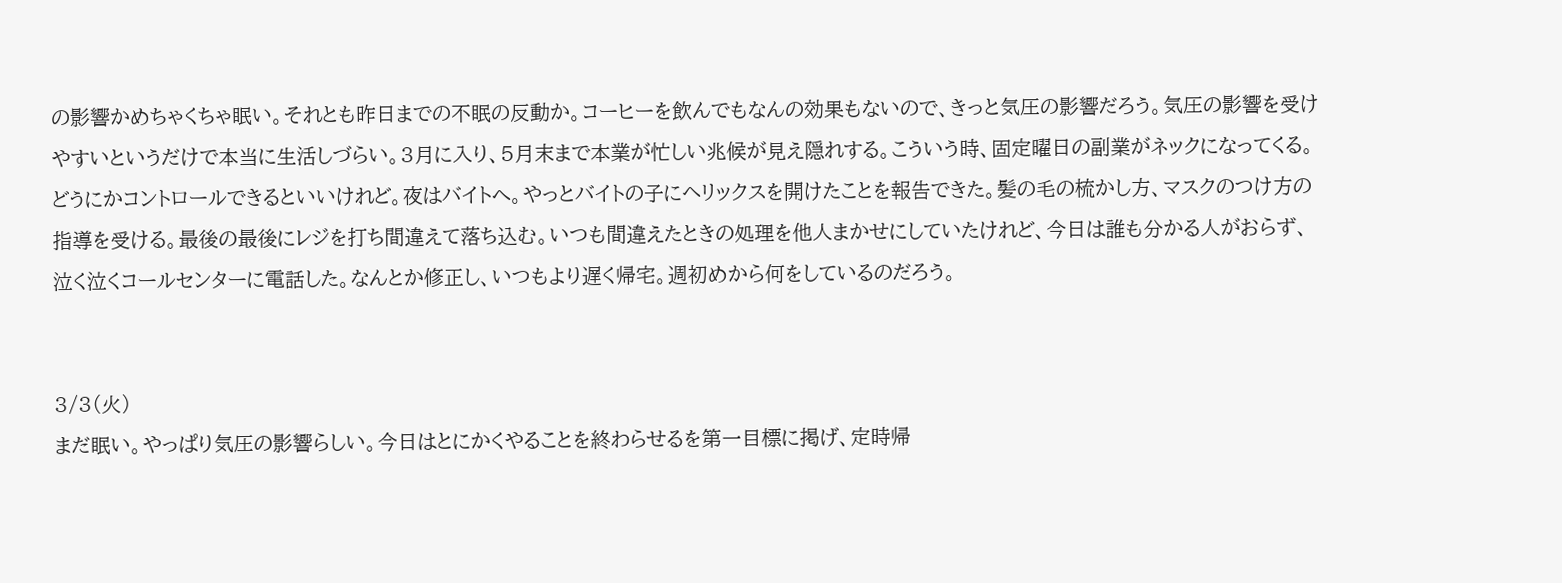の影響かめちゃくちゃ眠い。それとも昨日までの不眠の反動か。コーヒーを飲んでもなんの効果もないので、きっと気圧の影響だろう。気圧の影響を受けやすいというだけで本当に生活しづらい。3月に入り、5月末まで本業が忙しい兆候が見え隠れする。こういう時、固定曜日の副業がネックになってくる。どうにかコントロールできるといいけれど。夜はバイトへ。やっとバイトの子にヘリックスを開けたことを報告できた。髪の毛の梳かし方、マスクのつけ方の指導を受ける。最後の最後にレジを打ち間違えて落ち込む。いつも間違えたときの処理を他人まかせにしていたけれど、今日は誰も分かる人がおらず、泣く泣くコールセンターに電話した。なんとか修正し、いつもより遅く帰宅。週初めから何をしているのだろう。


3/3(火)
まだ眠い。やっぱり気圧の影響らしい。今日はとにかくやることを終わらせるを第一目標に掲げ、定時帰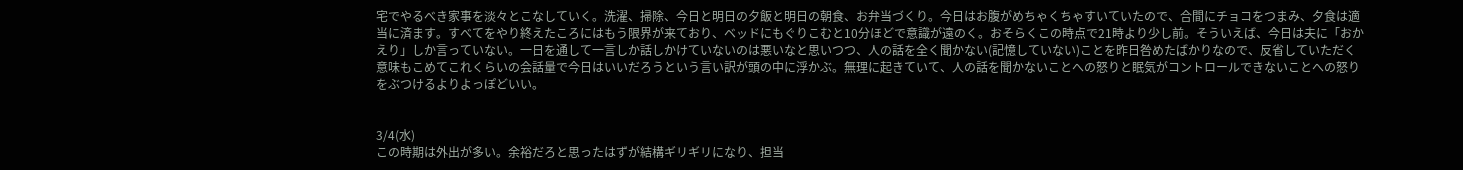宅でやるべき家事を淡々とこなしていく。洗濯、掃除、今日と明日の夕飯と明日の朝食、お弁当づくり。今日はお腹がめちゃくちゃすいていたので、合間にチョコをつまみ、夕食は適当に済ます。すべてをやり終えたころにはもう限界が来ており、ベッドにもぐりこむと10分ほどで意識が遠のく。おそらくこの時点で21時より少し前。そういえば、今日は夫に「おかえり」しか言っていない。一日を通して一言しか話しかけていないのは悪いなと思いつつ、人の話を全く聞かない(記憶していない)ことを昨日咎めたばかりなので、反省していただく意味もこめてこれくらいの会話量で今日はいいだろうという言い訳が頭の中に浮かぶ。無理に起きていて、人の話を聞かないことへの怒りと眠気がコントロールできないことへの怒りをぶつけるよりよっぽどいい。


3/4(水)
この時期は外出が多い。余裕だろと思ったはずが結構ギリギリになり、担当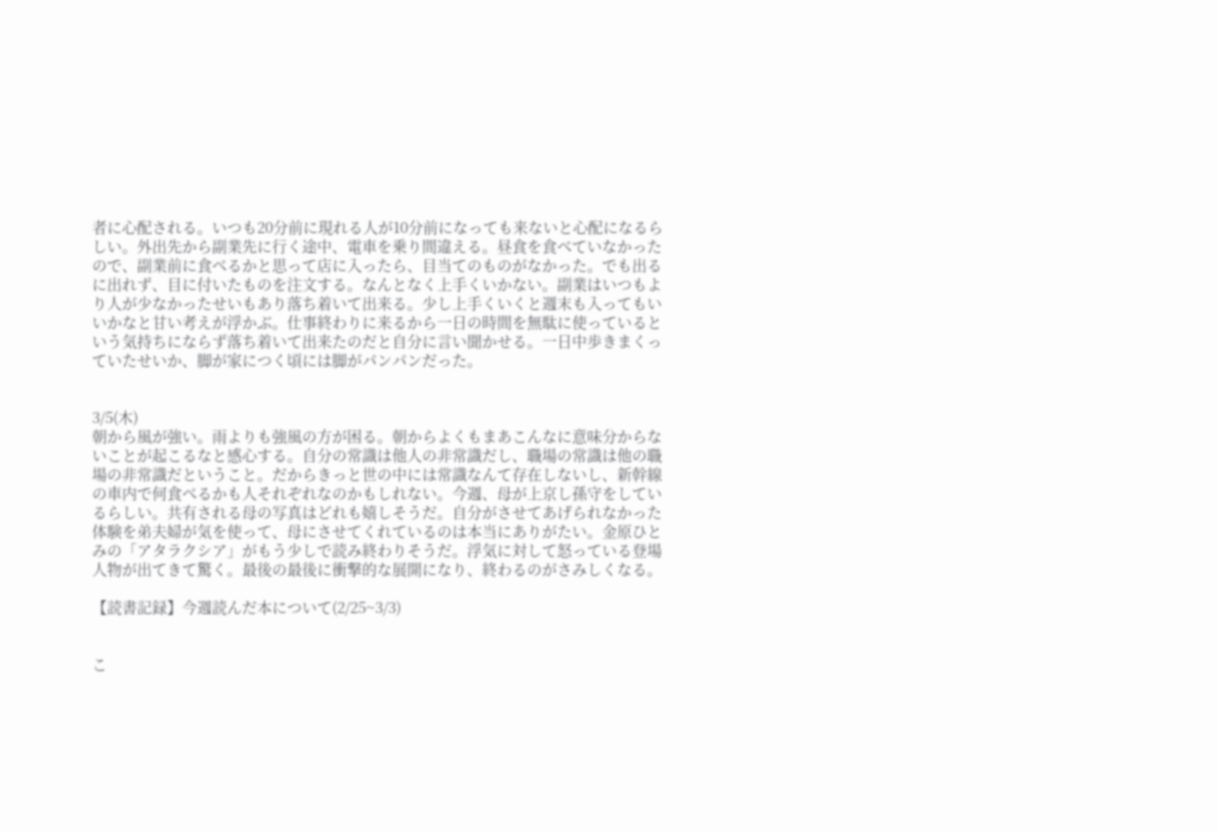者に心配される。いつも20分前に現れる人が10分前になっても来ないと心配になるらしい。外出先から副業先に行く途中、電車を乗り間違える。昼食を食べていなかったので、副業前に食べるかと思って店に入ったら、目当てのものがなかった。でも出るに出れず、目に付いたものを注文する。なんとなく上手くいかない。副業はいつもより人が少なかったせいもあり落ち着いて出来る。少し上手くいくと週末も入ってもいいかなと甘い考えが浮かぶ。仕事終わりに来るから一日の時間を無駄に使っているという気持ちにならず落ち着いて出来たのだと自分に言い聞かせる。一日中歩きまくっていたせいか、脚が家につく頃には脚がパンパンだった。


3/5(木)
朝から風が強い。雨よりも強風の方が困る。朝からよくもまあこんなに意味分からないことが起こるなと感心する。自分の常識は他人の非常識だし、職場の常識は他の職場の非常識だということ。だからきっと世の中には常識なんて存在しないし、新幹線の車内で何食べるかも人それぞれなのかもしれない。今週、母が上京し孫守をしているらしい。共有される母の写真はどれも嬉しそうだ。自分がさせてあげられなかった体験を弟夫婦が気を使って、母にさせてくれているのは本当にありがたい。金原ひとみの「アタラクシア」がもう少しで読み終わりそうだ。浮気に対して怒っている登場人物が出てきて驚く。最後の最後に衝撃的な展開になり、終わるのがさみしくなる。

【読書記録】今週読んだ本について(2/25~3/3)


こ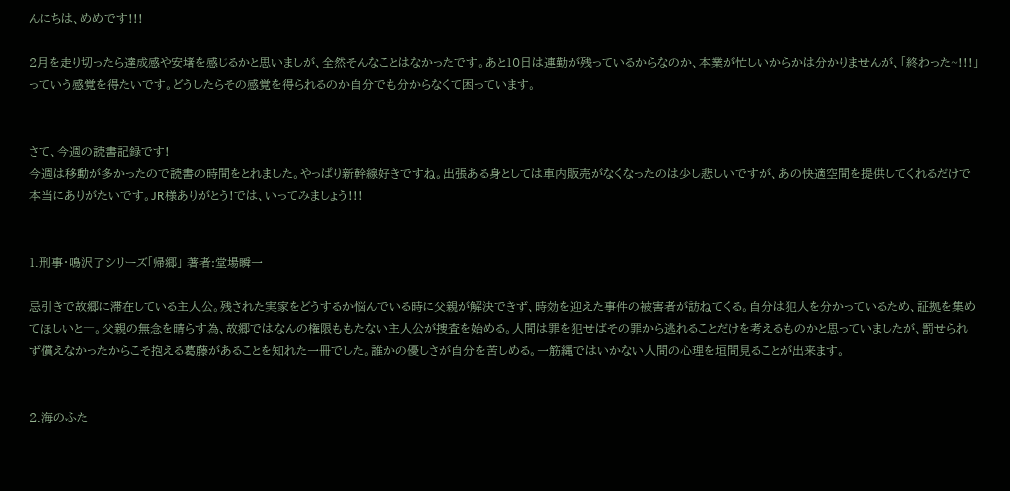んにちは、めめです!!!

2月を走り切ったら達成感や安堵を感じるかと思いましが、全然そんなことはなかったです。あと10日は連勤が残っているからなのか、本業が忙しいからかは分かりませんが、「終わった~!!!」っていう感覚を得たいです。どうしたらその感覚を得られるのか自分でも分からなくて困っています。


さて、今週の読書記録です!
今週は移動が多かったので読書の時間をとれました。やっぱり新幹線好きですね。出張ある身としては車内販売がなくなったのは少し悲しいですが、あの快適空間を提供してくれるだけで本当にありがたいです。JR様ありがとう!では、いってみましょう!!!


1.刑事・鳴沢了シリーズ「帰郷」 著者:堂場瞬一

忌引きで故郷に滞在している主人公。残された実家をどうするか悩んでいる時に父親が解決できず、時効を迎えた事件の被害者が訪ねてくる。自分は犯人を分かっているため、証拠を集めてほしいと―。父親の無念を晴らす為、故郷ではなんの権限ももたない主人公が捜査を始める。人間は罪を犯せばその罪から逃れることだけを考えるものかと思っていましたが、罰せられず償えなかったからこそ抱える葛藤があることを知れた一冊でした。誰かの優しさが自分を苦しめる。一筋縄ではいかない人間の心理を垣間見ることが出来ます。


2.海のふた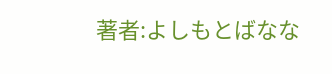著者:よしもとばなな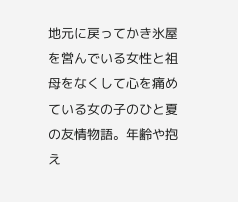地元に戻ってかき氷屋を営んでいる女性と祖母をなくして心を痛めている女の子のひと夏の友情物語。年齢や抱え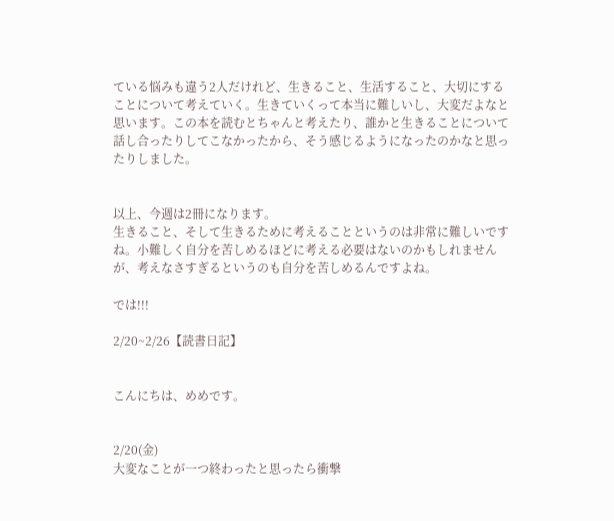ている悩みも違う2人だけれど、生きること、生活すること、大切にすることについて考えていく。生きていくって本当に難しいし、大変だよなと思います。この本を読むとちゃんと考えたり、誰かと生きることについて話し合ったりしてこなかったから、そう感じるようになったのかなと思ったりしました。


以上、今週は2冊になります。
生きること、そして生きるために考えることというのは非常に難しいですね。小難しく自分を苦しめるほどに考える必要はないのかもしれませんが、考えなさすぎるというのも自分を苦しめるんですよね。

では!!!

2/20~2/26【読書日記】


こんにちは、めめです。


2/20(金)
大変なことが一つ終わったと思ったら衝撃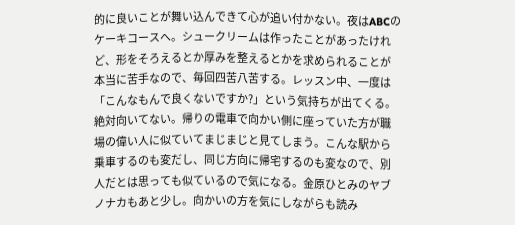的に良いことが舞い込んできて心が追い付かない。夜はABCのケーキコースへ。シュークリームは作ったことがあったけれど、形をそろえるとか厚みを整えるとかを求められることが本当に苦手なので、毎回四苦八苦する。レッスン中、一度は「こんなもんで良くないですか?」という気持ちが出てくる。絶対向いてない。帰りの電車で向かい側に座っていた方が職場の偉い人に似ていてまじまじと見てしまう。こんな駅から乗車するのも変だし、同じ方向に帰宅するのも変なので、別人だとは思っても似ているので気になる。金原ひとみのヤブノナカもあと少し。向かいの方を気にしながらも読み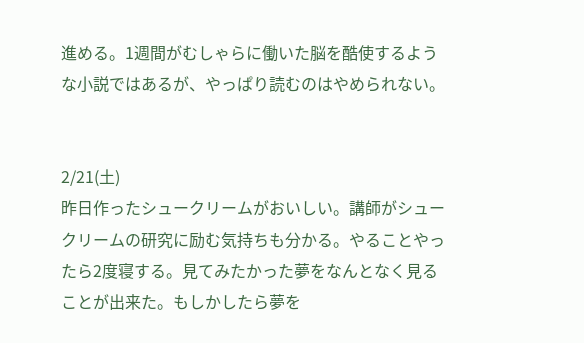進める。1週間がむしゃらに働いた脳を酷使するような小説ではあるが、やっぱり読むのはやめられない。


2/21(土)
昨日作ったシュークリームがおいしい。講師がシュークリームの研究に励む気持ちも分かる。やることやったら2度寝する。見てみたかった夢をなんとなく見ることが出来た。もしかしたら夢を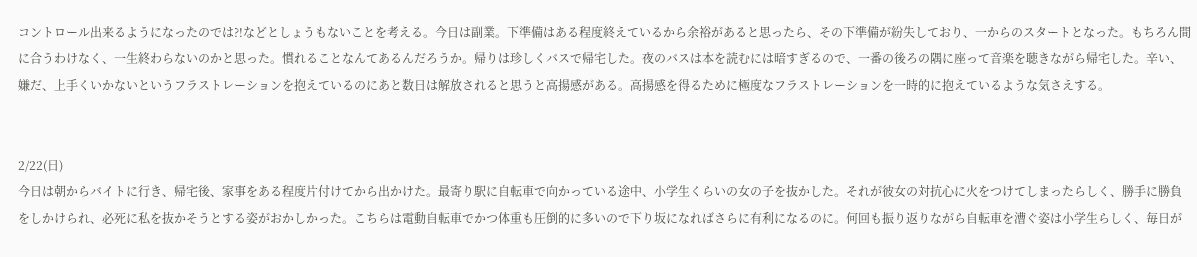コントロール出来るようになったのでは?!などとしょうもないことを考える。今日は副業。下準備はある程度終えているから余裕があると思ったら、その下準備が紛失しており、一からのスタートとなった。もちろん間に合うわけなく、一生終わらないのかと思った。慣れることなんてあるんだろうか。帰りは珍しくバスで帰宅した。夜のバスは本を読むには暗すぎるので、一番の後ろの隅に座って音楽を聴きながら帰宅した。辛い、嫌だ、上手くいかないというフラストレーションを抱えているのにあと数日は解放されると思うと高揚感がある。高揚感を得るために極度なフラストレーションを一時的に抱えているような気さえする。


2/22(日)
今日は朝からバイトに行き、帰宅後、家事をある程度片付けてから出かけた。最寄り駅に自転車で向かっている途中、小学生くらいの女の子を抜かした。それが彼女の対抗心に火をつけてしまったらしく、勝手に勝負をしかけられ、必死に私を抜かそうとする姿がおかしかった。こちらは電動自転車でかつ体重も圧倒的に多いので下り坂になればさらに有利になるのに。何回も振り返りながら自転車を漕ぐ姿は小学生らしく、毎日が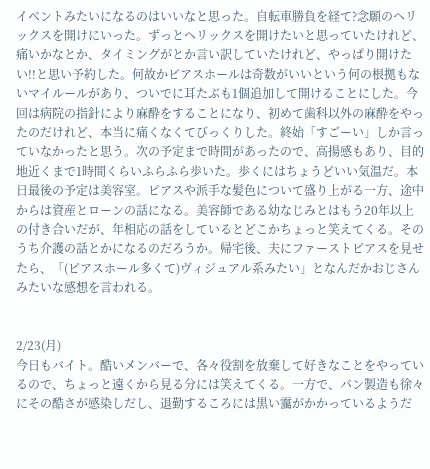イベントみたいになるのはいいなと思った。自転車勝負を経て?念願のヘリックスを開けにいった。ずっとヘリックスを開けたいと思っていたけれど、痛いかなとか、タイミングがとか言い訳していたけれど、やっぱり開けたい!!と思い予約した。何故かピアスホールは奇数がいいという何の根拠もないマイルールがあり、ついでに耳たぶも1個追加して開けることにした。今回は病院の指針により麻酔をすることになり、初めて歯科以外の麻酔をやったのだけれど、本当に痛くなくてびっくりした。終始「すごーい」しか言っていなかったと思う。次の予定まで時間があったので、高揚感もあり、目的地近くまで1時間くらいふらふら歩いた。歩くにはちょうどいい気温だ。本日最後の予定は美容室。ピアスや派手な髪色について盛り上がる一方、途中からは資産とローンの話になる。美容師である幼なじみとはもう20年以上の付き合いだが、年相応の話をしているとどこかちょっと笑えてくる。そのうち介護の話とかになるのだろうか。帰宅後、夫にファーストピアスを見せたら、「(ピアスホール多くて)ヴィジュアル系みたい」となんだかおじさんみたいな感想を言われる。


2/23(月)
今日もバイト。酷いメンバーで、各々役割を放棄して好きなことをやっているので、ちょっと遠くから見る分には笑えてくる。一方で、パン製造も徐々にその酷さが感染しだし、退勤するころには黒い靄がかかっているようだ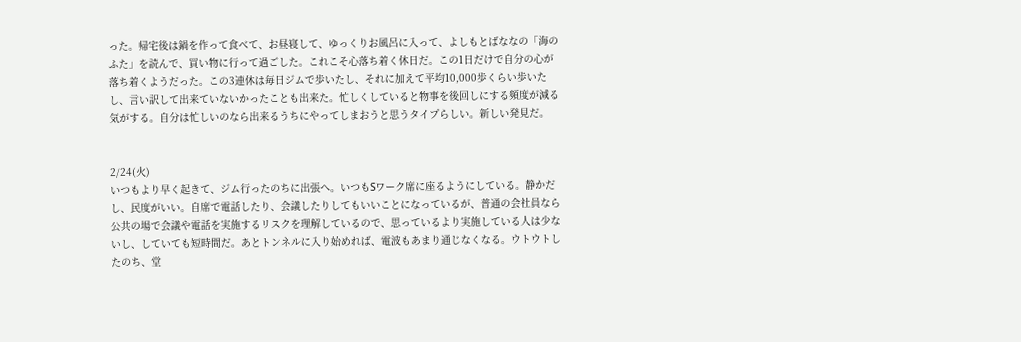った。帰宅後は鍋を作って食べて、お昼寝して、ゆっくりお風呂に入って、よしもとばななの「海のふた」を読んで、買い物に行って過ごした。これこそ心落ち着く休日だ。この1日だけで自分の心が落ち着くようだった。この3連休は毎日ジムで歩いたし、それに加えて平均10,000歩くらい歩いたし、言い訳して出来ていないかったことも出来た。忙しくしていると物事を後回しにする頻度が減る気がする。自分は忙しいのなら出来るうちにやってしまおうと思うタイプらしい。新しい発見だ。


2/24(火)
いつもより早く起きて、ジム行ったのちに出張へ。いつもSワーク席に座るようにしている。静かだし、民度がいい。自席で電話したり、会議したりしてもいいことになっているが、普通の会社員なら公共の場で会議や電話を実施するリスクを理解しているので、思っているより実施している人は少ないし、していても短時間だ。あとトンネルに入り始めれば、電波もあまり通じなくなる。ウトウトしたのち、堂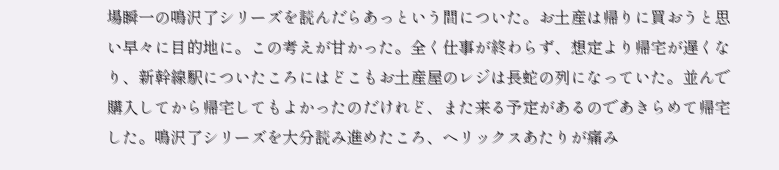場瞬一の鳴沢了シリーズを読んだらあっという間についた。お土産は帰りに買おうと思い早々に目的地に。この考えが甘かった。全く仕事が終わらず、想定より帰宅が遅くなり、新幹線駅についたころにはどこもお土産屋のレジは長蛇の列になっていた。並んで購入してから帰宅してもよかったのだけれど、また来る予定があるのであきらめて帰宅した。鳴沢了シリーズを大分読み進めたころ、ヘリックスあたりが痛み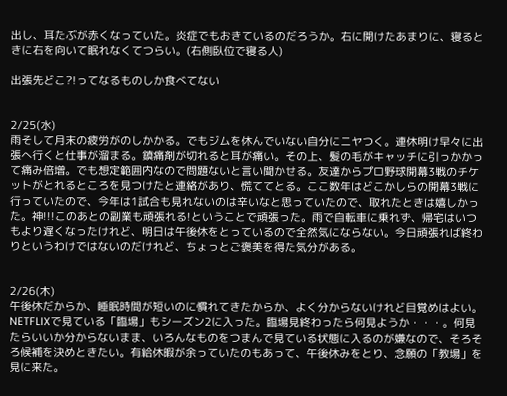出し、耳たぶが赤くなっていた。炎症でもおきているのだろうか。右に開けたあまりに、寝るときに右を向いて眠れなくてつらい。(右側臥位で寝る人)

出張先どこ?!ってなるものしか食べてない


2/25(水)
雨そして月末の疲労がのしかかる。でもジムを休んでいない自分にニヤつく。連休明け早々に出張へ行くと仕事が溜まる。鎮痛剤が切れると耳が痛い。その上、髪の毛がキャッチに引っかかって痛み倍増。でも想定範囲内なので問題ないと言い聞かせる。友達からプロ野球開幕3戦のチケットがとれるところを見つけたと連絡があり、慌ててとる。ここ数年はどこかしらの開幕3戦に行っていたので、今年は1試合も見れないのは辛いなと思っていたので、取れたときは嬉しかった。神!!!このあとの副業も頑張れる!ということで頑張った。雨で自転車に乗れず、帰宅はいつもより遅くなったけれど、明日は午後休をとっているので全然気にならない。今日頑張れば終わりというわけではないのだけれど、ちょっとご褒美を得た気分がある。


2/26(木)
午後休だからか、睡眠時間が短いのに慣れてきたからか、よく分からないけれど目覚めはよい。NETFLIXで見ている「臨場」もシーズン2に入った。臨場見終わったら何見ようか・・・。何見たらいいか分からないまま、いろんなものをつまんで見ている状態に入るのが嫌なので、そろそろ候補を決めときたい。有給休暇が余っていたのもあって、午後休みをとり、念願の「教場」を見に来た。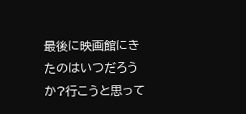最後に映画館にきたのはいつだろうか?行こうと思って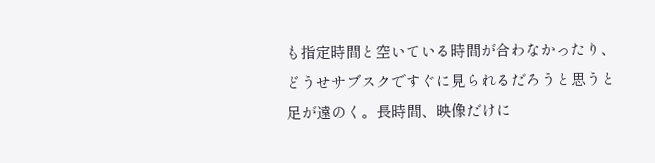も指定時間と空いている時間が合わなかったり、どうせサブスクですぐに見られるだろうと思うと足が遠のく。長時間、映像だけに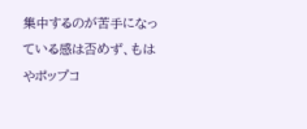集中するのが苦手になっている感は否めず、もはやポップコ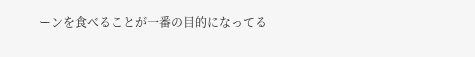ーンを食べることが一番の目的になってる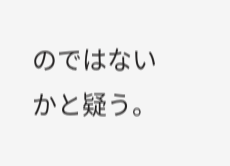のではないかと疑う。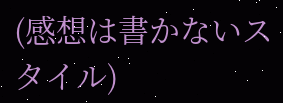(感想は書かないスタイル)